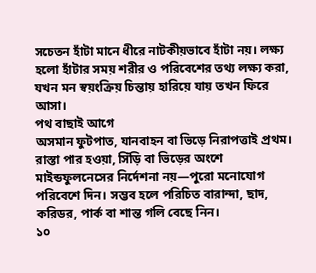সচেতন হাঁটা মানে ধীরে নাটকীয়ভাবে হাঁটা নয়। লক্ষ্য হলো হাঁটার সময় শরীর ও পরিবেশের তথ্য লক্ষ্য করা, যখন মন স্বয়ংক্রিয় চিন্তায় হারিয়ে যায় তখন ফিরে আসা।
পথ বাছাই আগে
অসমান ফুটপাত, যানবাহন বা ভিড়ে নিরাপত্তাই প্রথম। রাস্তা পার হওয়া, সিঁড়ি বা ভিড়ের অংশে মাইন্ডফুলনেসের নির্দেশনা নয়—পুরো মনোযোগ পরিবেশে দিন। সম্ভব হলে পরিচিত বারান্দা, ছাদ, করিডর, পার্ক বা শান্ত গলি বেছে নিন।
১০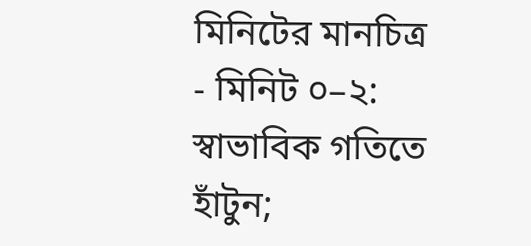মিনিটের মানচিত্র
- মিনিট ০–২: স্বাভাবিক গতিতে হাঁটুন;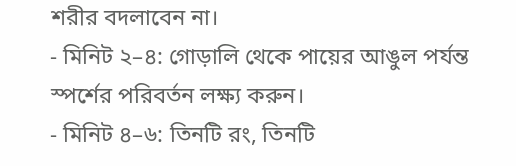শরীর বদলাবেন না।
- মিনিট ২–৪: গোড়ালি থেকে পায়ের আঙুল পর্যন্ত স্পর্শের পরিবর্তন লক্ষ্য করুন।
- মিনিট ৪–৬: তিনটি রং, তিনটি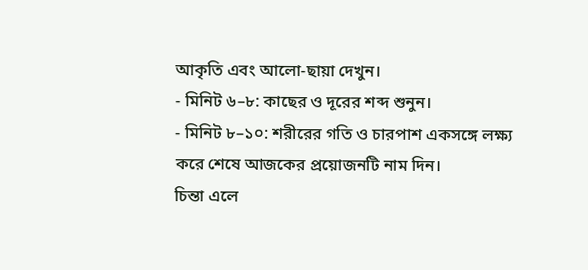আকৃতি এবং আলো-ছায়া দেখুন।
- মিনিট ৬–৮: কাছের ও দূরের শব্দ শুনুন।
- মিনিট ৮–১০: শরীরের গতি ও চারপাশ একসঙ্গে লক্ষ্য করে শেষে আজকের প্রয়োজনটি নাম দিন।
চিন্তা এলে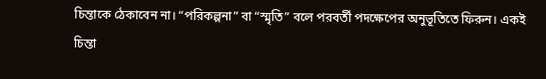চিন্তাকে ঠেকাবেন না। “পরিকল্পনা” বা “স্মৃতি” বলে পরবর্তী পদক্ষেপের অনুভূতিতে ফিরুন। একই চিন্তা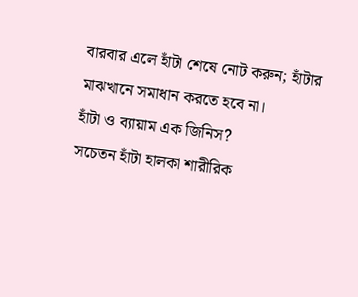বারবার এলে হাঁটা শেষে নোট করুন; হাঁটার মাঝখানে সমাধান করতে হবে না।
হাঁটা ও ব্যায়াম এক জিনিস?
সচেতন হাঁটা হালকা শারীরিক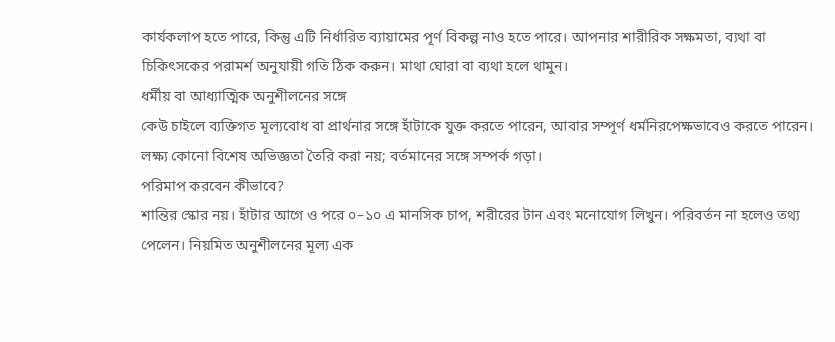কার্যকলাপ হতে পারে, কিন্তু এটি নির্ধারিত ব্যায়ামের পূর্ণ বিকল্প নাও হতে পারে। আপনার শারীরিক সক্ষমতা, ব্যথা বা চিকিৎসকের পরামর্শ অনুযায়ী গতি ঠিক করুন। মাথা ঘোরা বা ব্যথা হলে থামুন।
ধর্মীয় বা আধ্যাত্মিক অনুশীলনের সঙ্গে
কেউ চাইলে ব্যক্তিগত মূল্যবোধ বা প্রার্থনার সঙ্গে হাঁটাকে যুক্ত করতে পারেন, আবার সম্পূর্ণ ধর্মনিরপেক্ষভাবেও করতে পারেন। লক্ষ্য কোনো বিশেষ অভিজ্ঞতা তৈরি করা নয়; বর্তমানের সঙ্গে সম্পর্ক গড়া।
পরিমাপ করবেন কীভাবে?
শান্তির স্কোর নয়। হাঁটার আগে ও পরে ০–১০ এ মানসিক চাপ, শরীরের টান এবং মনোযোগ লিখুন। পরিবর্তন না হলেও তথ্য পেলেন। নিয়মিত অনুশীলনের মূল্য এক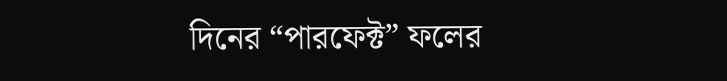দিনের “পারফেক্ট” ফলের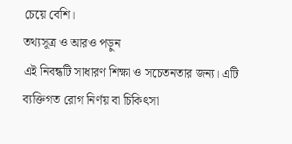চেয়ে বেশি।
তথ্যসূত্র ও আরও পড়ুন
এই নিবন্ধটি সাধারণ শিক্ষা ও সচেতনতার জন্য। এটি ব্যক্তিগত রোগ নির্ণয় বা চিকিৎসা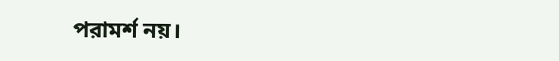পরামর্শ নয়।